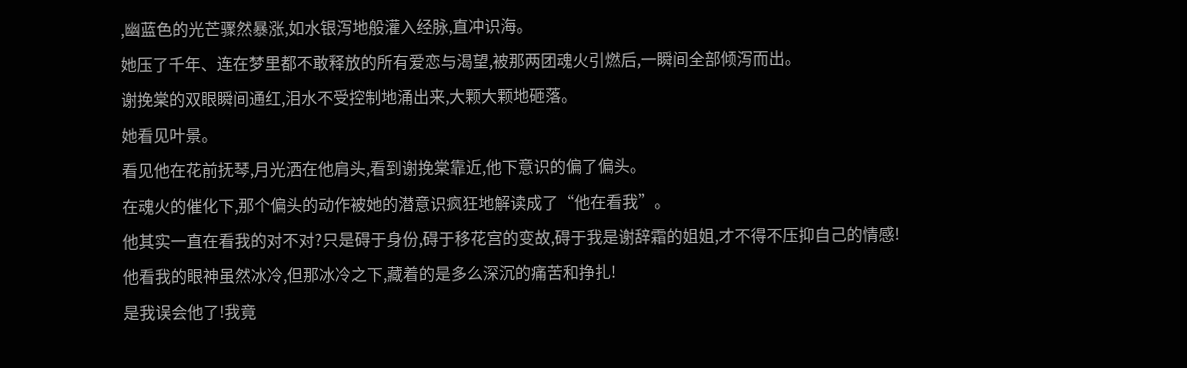,幽蓝色的光芒骤然暴涨,如水银泻地般灌入经脉,直冲识海。
她压了千年、连在梦里都不敢释放的所有爱恋与渴望,被那两团魂火引燃后,一瞬间全部倾泻而出。
谢挽棠的双眼瞬间通红,泪水不受控制地涌出来,大颗大颗地砸落。
她看见叶景。
看见他在花前抚琴,月光洒在他肩头,看到谢挽棠靠近,他下意识的偏了偏头。
在魂火的催化下,那个偏头的动作被她的潜意识疯狂地解读成了“他在看我”。
他其实一直在看我的对不对?只是碍于身份,碍于移花宫的变故,碍于我是谢辞霜的姐姐,才不得不压抑自己的情感!
他看我的眼神虽然冰冷,但那冰冷之下,藏着的是多么深沉的痛苦和挣扎!
是我误会他了!我竟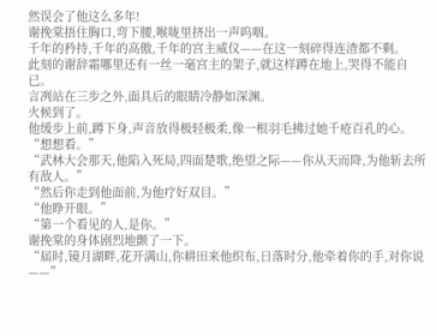然误会了他这么多年!
谢挽棠捂住胸口,弯下腰,喉咙里挤出一声呜咽。
千年的矜持,千年的高傲,千年的宫主威仪——在这一刻碎得连渣都不剩。
此刻的谢辞霜哪里还有一丝一毫宫主的架子,就这样蹲在地上,哭得不能自已。
言冽站在三步之外,面具后的眼睛冷静如深渊。
火候到了。
他缓步上前,蹲下身,声音放得极轻极柔,像一根羽毛拂过她千疮百孔的心。
“想想看。”
“武林大会那天,他陷入死局,四面楚歌,绝望之际——你从天而降,为他斩去所有敌人。”
“然后你走到他面前,为他疗好双目。”
“他睁开眼。”
“第一个看见的人,是你。”
谢挽棠的身体剧烈地颤了一下。
“届时,镜月湖畔,花开满山,你耕田来他织布,日落时分,他牵着你的手,对你说——”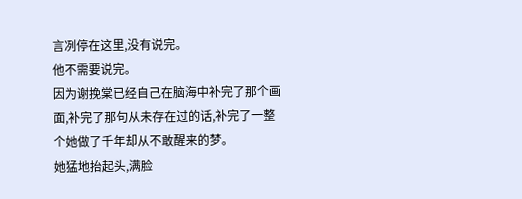言冽停在这里,没有说完。
他不需要说完。
因为谢挽棠已经自己在脑海中补完了那个画面,补完了那句从未存在过的话,补完了一整个她做了千年却从不敢醒来的梦。
她猛地抬起头,满脸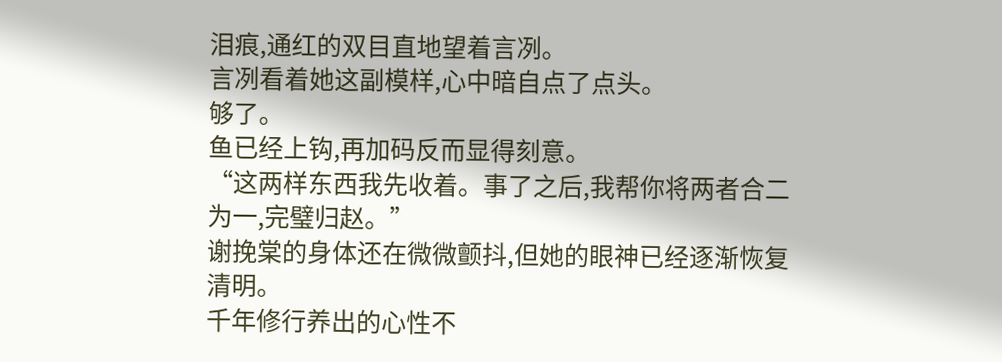泪痕,通红的双目直地望着言冽。
言冽看着她这副模样,心中暗自点了点头。
够了。
鱼已经上钩,再加码反而显得刻意。
“这两样东西我先收着。事了之后,我帮你将两者合二为一,完璧归赵。”
谢挽棠的身体还在微微颤抖,但她的眼神已经逐渐恢复清明。
千年修行养出的心性不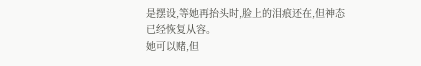是摆设,等她再抬头时,脸上的泪痕还在,但神态已经恢复从容。
她可以赌,但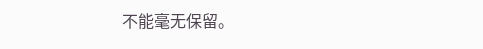不能毫无保留。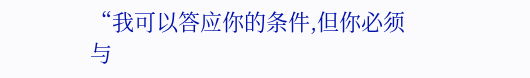“我可以答应你的条件,但你必须与